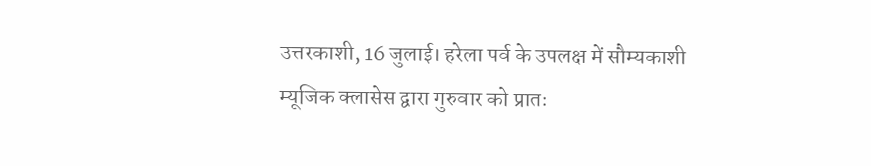उत्तरकाशी, 16 जुलाई। हरेला पर्व के उपलक्ष में सौम्यकाशी म्यूजिक क्लासेस द्वारा गुरुवार को प्रातः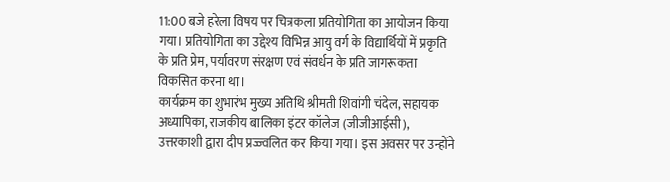11:00 बजे हरेला विषय पर चित्रकला प्रतियोगिता का आयोजन किया गया। प्रतियोगिता का उद्देश्य विभिन्न आयु वर्ग के विद्यार्थियों में प्रकृति के प्रति प्रेम, पर्यावरण संरक्षण एवं संवर्धन के प्रति जागरूकता विकसित करना था।
कार्यक्रम का शुभारंभ मुख्य अतिथि श्रीमती शिवांगी चंदेल, सहायक अध्यापिका, राजकीय बालिका इंटर कॉलेज (जीजीआईसी), उत्तरकाशी द्वारा दीप प्रज्ज्वलित कर किया गया। इस अवसर पर उन्होंने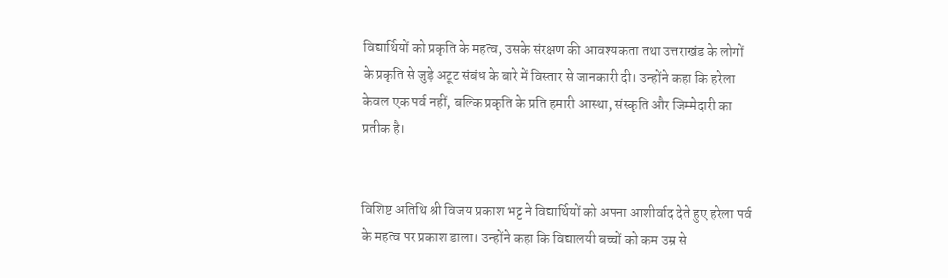विद्यार्थियों को प्रकृति के महत्व, उसके संरक्षण की आवश्यकता तथा उत्तराखंड के लोगों के प्रकृति से जुड़े अटूट संबंध के बारे में विस्तार से जानकारी दी। उन्होंने कहा कि हरेला केवल एक पर्व नहीं, बल्कि प्रकृति के प्रति हमारी आस्था, संस्कृति और जिम्मेदारी का प्रतीक है।


विशिष्ट अतिथि श्री विजय प्रकाश भट्ट ने विद्यार्थियों को अपना आशीर्वाद देते हुए हरेला पर्व के महत्व पर प्रकाश डाला। उन्होंने कहा कि विद्यालयी बच्चों को कम उम्र से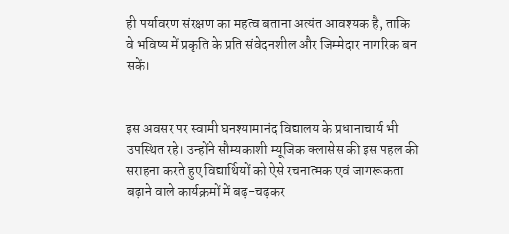ही पर्यावरण संरक्षण का महत्व बताना अत्यंत आवश्यक है, ताकि वे भविष्य में प्रकृति के प्रति संवेदनशील और जिम्मेदार नागरिक बन सकें।


इस अवसर पर स्वामी घनश्यामानंद विद्यालय के प्रधानाचार्य भी उपस्थित रहे। उन्होंने सौम्यकाशी म्यूजिक क्लासेस की इस पहल की सराहना करते हुए विद्यार्थियों को ऐसे रचनात्मक एवं जागरूकता बढ़ाने वाले कार्यक्रमों में बढ़-चढ़कर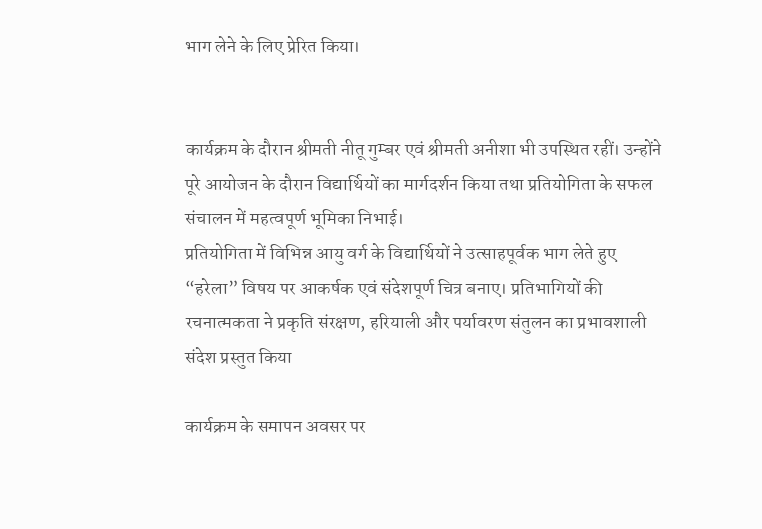भाग लेने के लिए प्रेरित किया।


कार्यक्रम के दौरान श्रीमती नीतू गुम्बर एवं श्रीमती अनीशा भी उपस्थित रहीं। उन्होंने पूरे आयोजन के दौरान विद्यार्थियों का मार्गदर्शन किया तथा प्रतियोगिता के सफल संचालन में महत्वपूर्ण भूमिका निभाई।
प्रतियोगिता में विभिन्न आयु वर्ग के विद्यार्थियों ने उत्साहपूर्वक भाग लेते हुए “हरेला” विषय पर आकर्षक एवं संदेशपूर्ण चित्र बनाए। प्रतिभागियों की रचनात्मकता ने प्रकृति संरक्षण, हरियाली और पर्यावरण संतुलन का प्रभावशाली संदेश प्रस्तुत किया

कार्यक्रम के समापन अवसर पर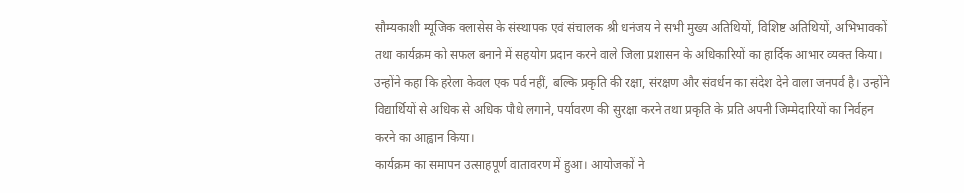सौम्यकाशी म्यूजिक क्लासेस के संस्थापक एवं संचालक श्री धनंजय ने सभी मुख्य अतिथियों, विशिष्ट अतिथियों, अभिभावकों तथा कार्यक्रम को सफल बनाने में सहयोग प्रदान करने वाले जिला प्रशासन के अधिकारियों का हार्दिक आभार व्यक्त किया। उन्होंने कहा कि हरेला केवल एक पर्व नहीं, बल्कि प्रकृति की रक्षा, संरक्षण और संवर्धन का संदेश देने वाला जनपर्व है। उन्होंने विद्यार्थियों से अधिक से अधिक पौधे लगाने, पर्यावरण की सुरक्षा करने तथा प्रकृति के प्रति अपनी जिम्मेदारियों का निर्वहन करने का आह्वान किया।
कार्यक्रम का समापन उत्साहपूर्ण वातावरण में हुआ। आयोजकों ने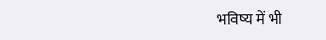भविष्य में भी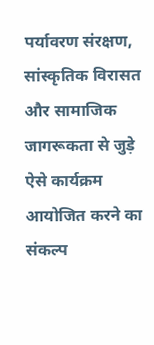पर्यावरण संरक्षण, सांस्कृतिक विरासत और सामाजिक जागरूकता से जुड़े ऐसे कार्यक्रम आयोजित करने का संकल्प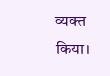व्यक्त किया।